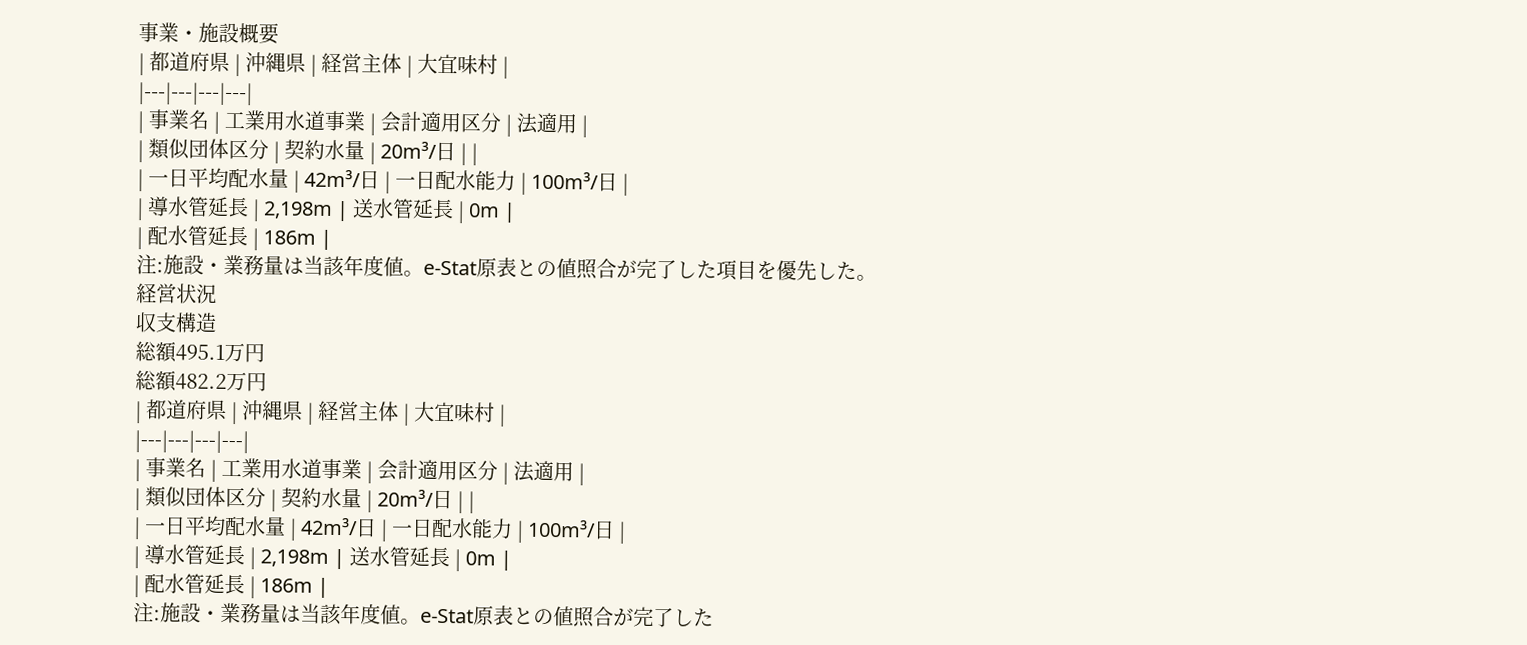事業・施設概要
| 都道府県 | 沖縄県 | 経営主体 | 大宜味村 |
|---|---|---|---|
| 事業名 | 工業用水道事業 | 会計適用区分 | 法適用 |
| 類似団体区分 | 契約水量 | 20m³/日 | |
| 一日平均配水量 | 42m³/日 | 一日配水能力 | 100m³/日 |
| 導水管延長 | 2,198m | 送水管延長 | 0m |
| 配水管延長 | 186m |
注:施設・業務量は当該年度値。e-Stat原表との値照合が完了した項目を優先した。
経営状況
収支構造
総額495.1万円
総額482.2万円
| 都道府県 | 沖縄県 | 経営主体 | 大宜味村 |
|---|---|---|---|
| 事業名 | 工業用水道事業 | 会計適用区分 | 法適用 |
| 類似団体区分 | 契約水量 | 20m³/日 | |
| 一日平均配水量 | 42m³/日 | 一日配水能力 | 100m³/日 |
| 導水管延長 | 2,198m | 送水管延長 | 0m |
| 配水管延長 | 186m |
注:施設・業務量は当該年度値。e-Stat原表との値照合が完了した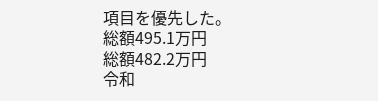項目を優先した。
総額495.1万円
総額482.2万円
令和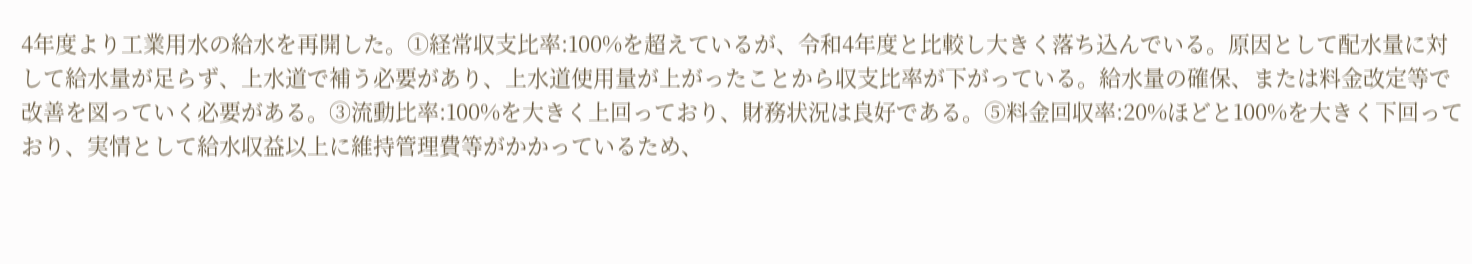4年度より工業用水の給水を再開した。①経常収支比率:100%を超えているが、令和4年度と比較し大きく落ち込んでいる。原因として配水量に対して給水量が足らず、上水道で補う必要があり、上水道使用量が上がったことから収支比率が下がっている。給水量の確保、または料金改定等で改善を図っていく必要がある。③流動比率:100%を大きく上回っており、財務状況は良好である。⑤料金回収率:20%ほどと100%を大きく下回っており、実情として給水収益以上に維持管理費等がかかっているため、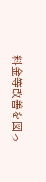料金等改善を図っ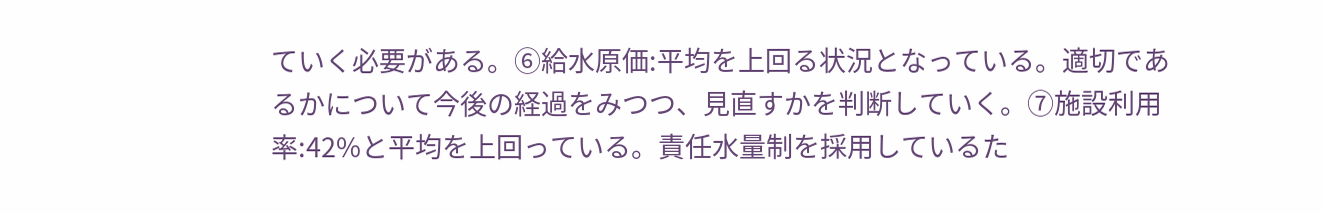ていく必要がある。⑥給水原価:平均を上回る状況となっている。適切であるかについて今後の経過をみつつ、見直すかを判断していく。⑦施設利用率:42%と平均を上回っている。責任水量制を採用しているた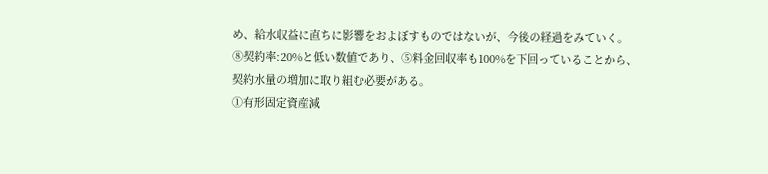め、給水収益に直ちに影響をおよぼすものではないが、今後の経過をみていく。⑧契約率:20%と低い数値であり、⑤料金回収率も100%を下回っていることから、契約水量の増加に取り組む必要がある。
①有形固定資産減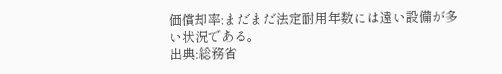価償却率:まだまだ法定耐用年数には遠い設備が多い状況である。
出典:総務省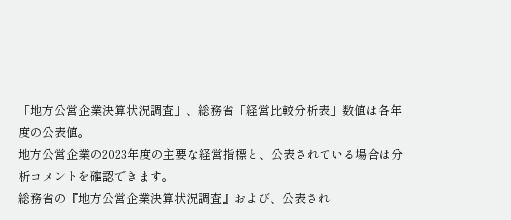「地方公営企業決算状況調査」、総務省「経営比較分析表」数値は各年度の公表値。
地方公営企業の2023年度の主要な経営指標と、公表されている場合は分析コメントを確認できます。
総務省の『地方公営企業決算状況調査』および、公表され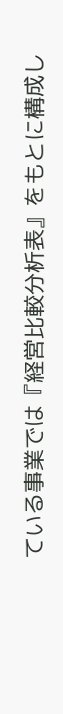ている事業では『経営比較分析表』をもとに構成し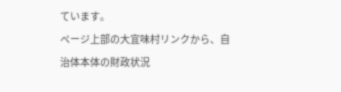ています。
ページ上部の大宜味村リンクから、自治体本体の財政状況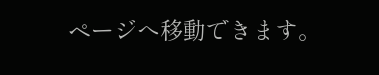ページへ移動できます。